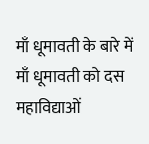माँ धूमावती के बारे में
माँ धूमावती को दस महाविद्याओं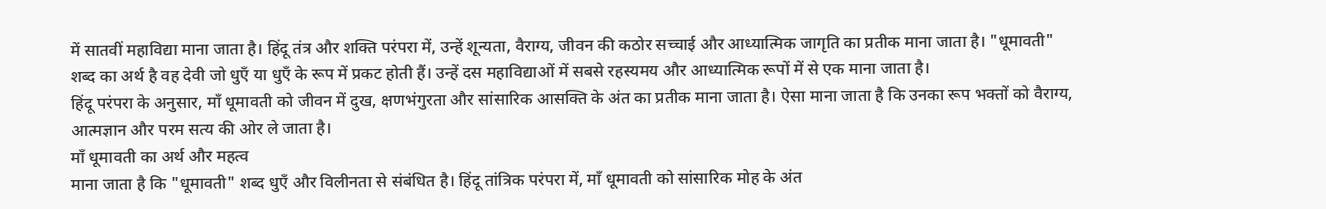में सातवीं महाविद्या माना जाता है। हिंदू तंत्र और शक्ति परंपरा में, उन्हें शून्यता, वैराग्य, जीवन की कठोर सच्चाई और आध्यात्मिक जागृति का प्रतीक माना जाता है। "धूमावती" शब्द का अर्थ है वह देवी जो धुएँ या धुएँ के रूप में प्रकट होती हैं। उन्हें दस महाविद्याओं में सबसे रहस्यमय और आध्यात्मिक रूपों में से एक माना जाता है।
हिंदू परंपरा के अनुसार, माँ धूमावती को जीवन में दुख, क्षणभंगुरता और सांसारिक आसक्ति के अंत का प्रतीक माना जाता है। ऐसा माना जाता है कि उनका रूप भक्तों को वैराग्य, आत्मज्ञान और परम सत्य की ओर ले जाता है।
माँ धूमावती का अर्थ और महत्व
माना जाता है कि "धूमावती" शब्द धुएँ और विलीनता से संबंधित है। हिंदू तांत्रिक परंपरा में, माँ धूमावती को सांसारिक मोह के अंत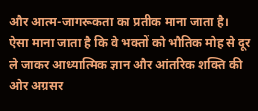और आत्म-जागरूकता का प्रतीक माना जाता है।
ऐसा माना जाता है कि वे भक्तों को भौतिक मोह से दूर ले जाकर आध्यात्मिक ज्ञान और आंतरिक शक्ति की ओर अग्रसर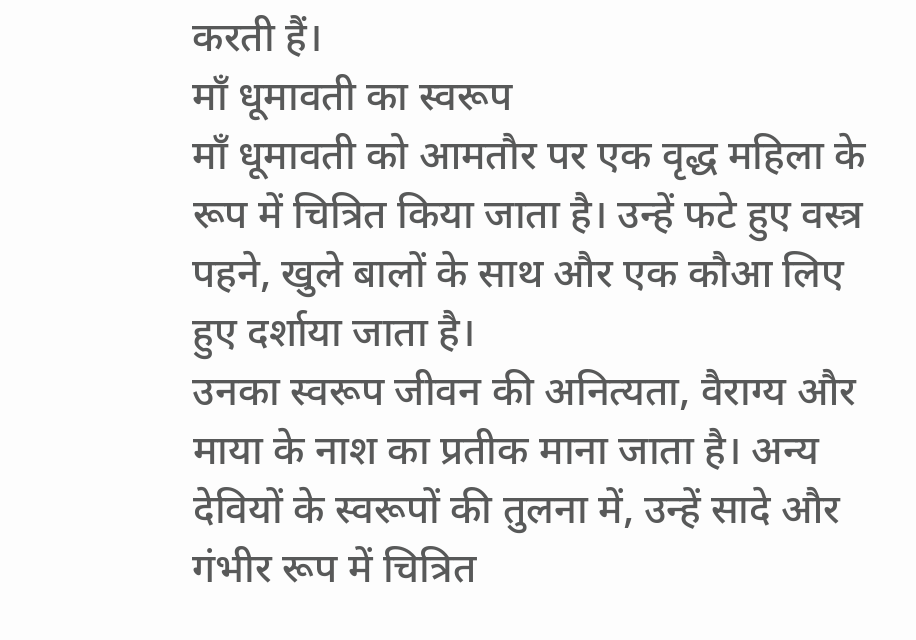करती हैं।
माँ धूमावती का स्वरूप
माँ धूमावती को आमतौर पर एक वृद्ध महिला के रूप में चित्रित किया जाता है। उन्हें फटे हुए वस्त्र पहने, खुले बालों के साथ और एक कौआ लिए हुए दर्शाया जाता है।
उनका स्वरूप जीवन की अनित्यता, वैराग्य और माया के नाश का प्रतीक माना जाता है। अन्य देवियों के स्वरूपों की तुलना में, उन्हें सादे और गंभीर रूप में चित्रित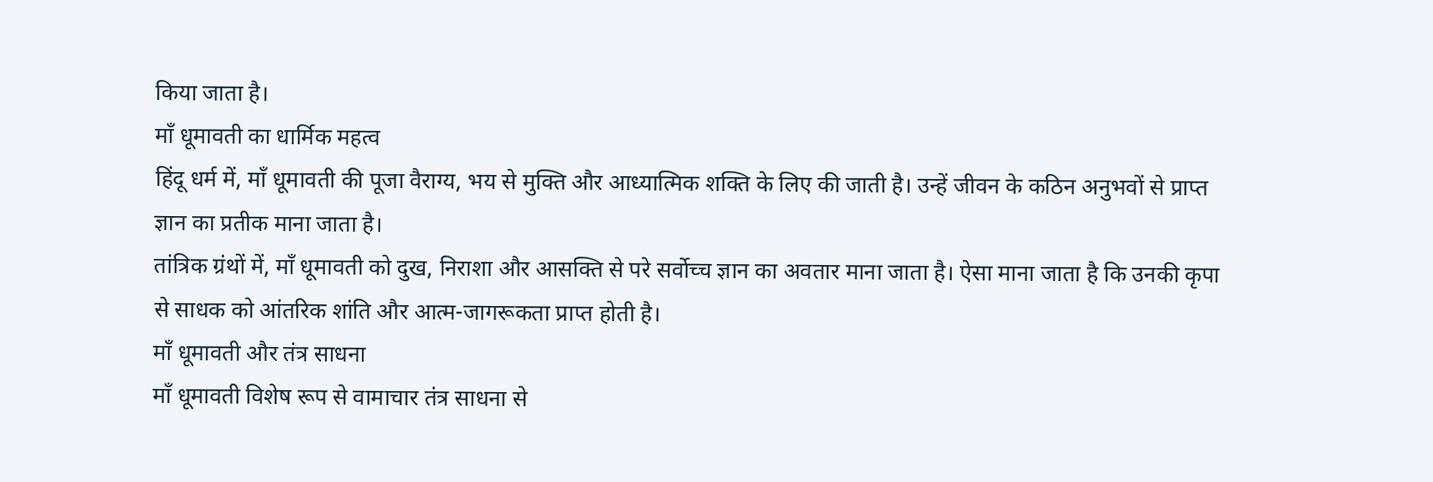किया जाता है।
माँ धूमावती का धार्मिक महत्व
हिंदू धर्म में, माँ धूमावती की पूजा वैराग्य, भय से मुक्ति और आध्यात्मिक शक्ति के लिए की जाती है। उन्हें जीवन के कठिन अनुभवों से प्राप्त ज्ञान का प्रतीक माना जाता है।
तांत्रिक ग्रंथों में, माँ धूमावती को दुख, निराशा और आसक्ति से परे सर्वोच्च ज्ञान का अवतार माना जाता है। ऐसा माना जाता है कि उनकी कृपा से साधक को आंतरिक शांति और आत्म-जागरूकता प्राप्त होती है।
माँ धूमावती और तंत्र साधना
माँ धूमावती विशेष रूप से वामाचार तंत्र साधना से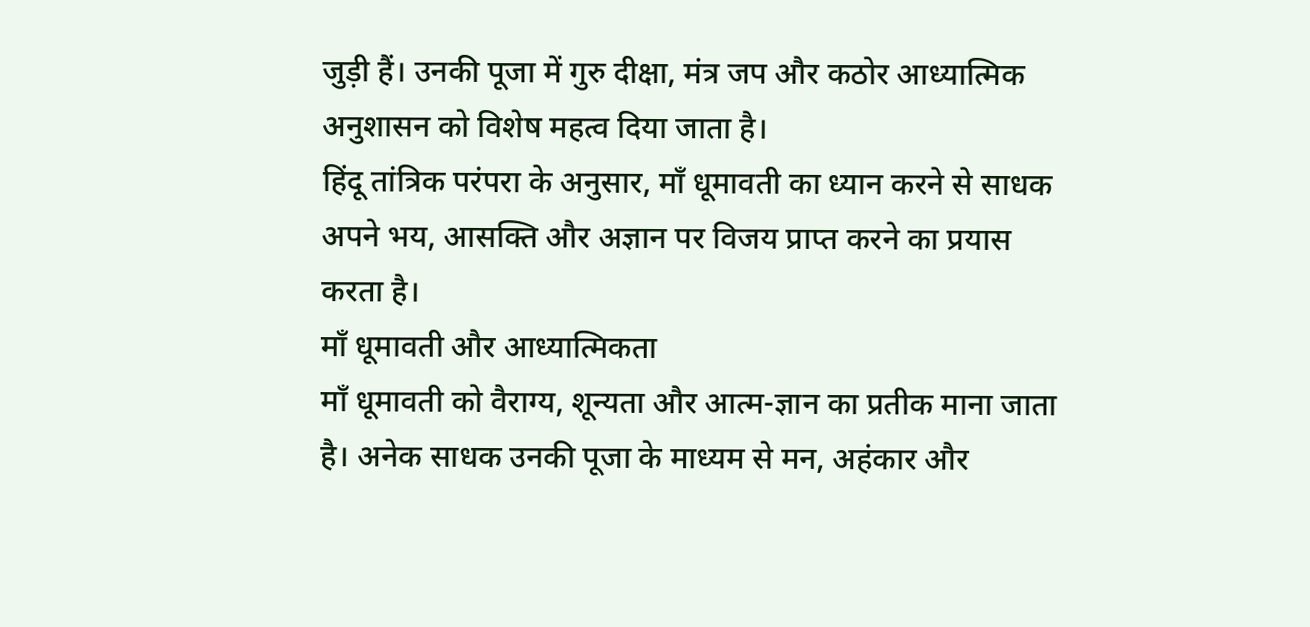जुड़ी हैं। उनकी पूजा में गुरु दीक्षा, मंत्र जप और कठोर आध्यात्मिक अनुशासन को विशेष महत्व दिया जाता है।
हिंदू तांत्रिक परंपरा के अनुसार, माँ धूमावती का ध्यान करने से साधक अपने भय, आसक्ति और अज्ञान पर विजय प्राप्त करने का प्रयास करता है।
माँ धूमावती और आध्यात्मिकता
माँ धूमावती को वैराग्य, शून्यता और आत्म-ज्ञान का प्रतीक माना जाता है। अनेक साधक उनकी पूजा के माध्यम से मन, अहंकार और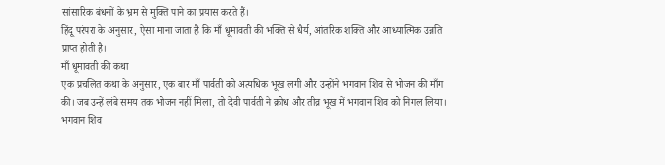सांसारिक बंधनों के भ्रम से मुक्ति पाने का प्रयास करते हैं।
हिंदू परंपरा के अनुसार, ऐसा माना जाता है कि माँ धूमावती की भक्ति से धैर्य, आंतरिक शक्ति और आध्यात्मिक उन्नति प्राप्त होती है।
माँ धूमावती की कथा
एक प्रचलित कथा के अनुसार, एक बार माँ पार्वती को अत्यधिक भूख लगी और उन्होंने भगवान शिव से भोजन की माँग की। जब उन्हें लंबे समय तक भोजन नहीं मिला, तो देवी पार्वती ने क्रोध और तीव्र भूख में भगवान शिव को निगल लिया।
भगवान शिव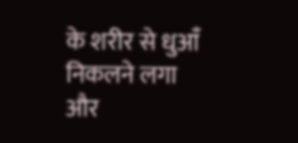के शरीर से धुआँ निकलने लगा और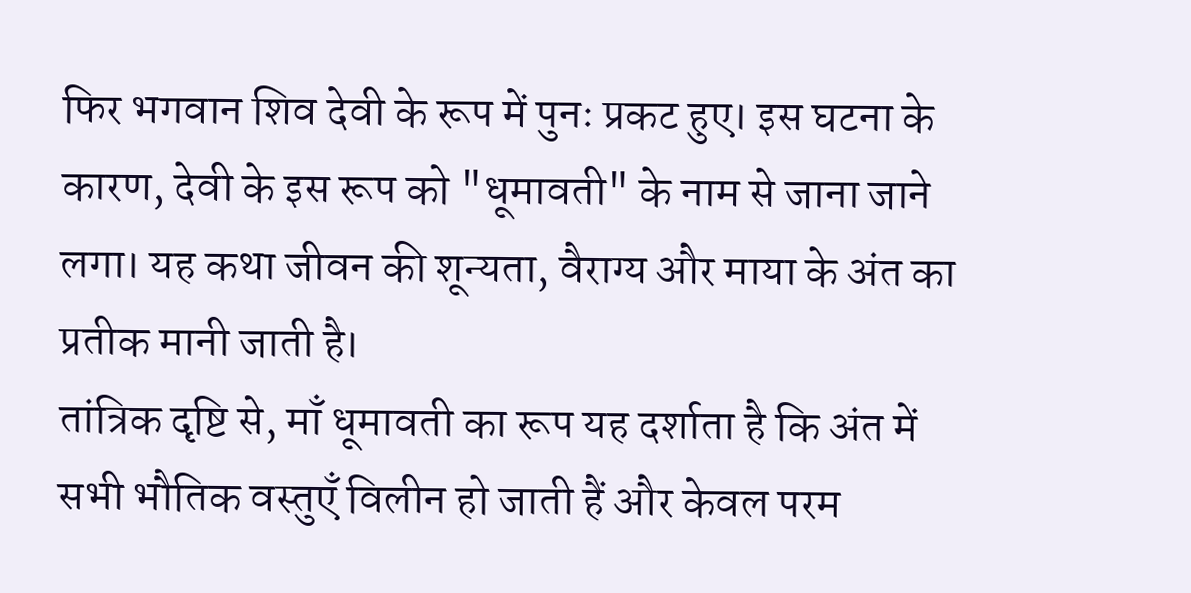फिर भगवान शिव देवी के रूप में पुनः प्रकट हुए। इस घटना के कारण, देवी के इस रूप को "धूमावती" के नाम से जाना जाने लगा। यह कथा जीवन की शून्यता, वैराग्य और माया के अंत का प्रतीक मानी जाती है।
तांत्रिक दृष्टि से, माँ धूमावती का रूप यह दर्शाता है कि अंत में सभी भौतिक वस्तुएँ विलीन हो जाती हैं और केवल परम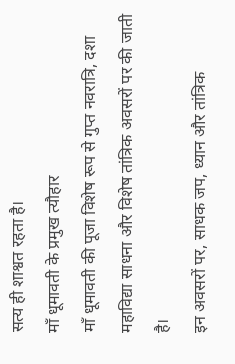सत्य ही शाश्वत रहता है।
माँ धूमावती के प्रमुख त्यौहार
माँ धूमावती की पूजा विशेष रूप से गुप्त नवरात्रि, दशा महाविद्या साधना और विशेष तांत्रिक अवसरों पर की जाती है।
इन अवसरों पर, साधक जप, ध्यान और तांत्रिक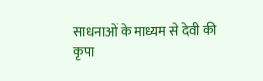साधनाओं के माध्यम से देवी की कृपा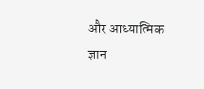और आध्यात्मिक ज्ञान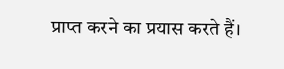प्राप्त करने का प्रयास करते हैं।